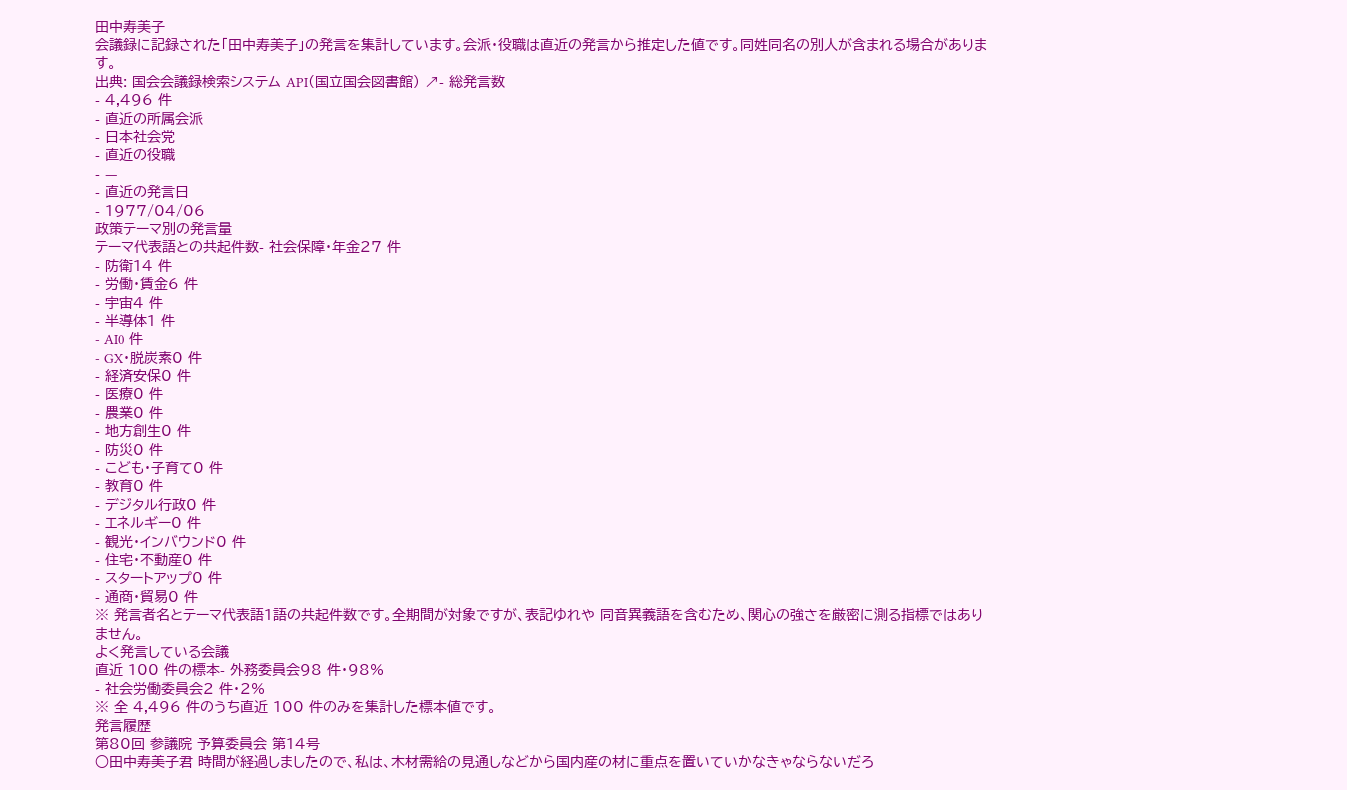田中寿美子
会議録に記録された「田中寿美子」の発言を集計しています。会派・役職は直近の発言から推定した値です。同姓同名の別人が含まれる場合があります。
出典: 国会会議録検索システム API(国立国会図書館) ↗- 総発言数
- 4,496 件
- 直近の所属会派
- 日本社会党
- 直近の役職
- —
- 直近の発言日
- 1977/04/06
政策テーマ別の発言量
テーマ代表語との共起件数- 社会保障・年金27 件
- 防衛14 件
- 労働・賃金6 件
- 宇宙4 件
- 半導体1 件
- AI0 件
- GX・脱炭素0 件
- 経済安保0 件
- 医療0 件
- 農業0 件
- 地方創生0 件
- 防災0 件
- こども・子育て0 件
- 教育0 件
- デジタル行政0 件
- エネルギー0 件
- 観光・インバウンド0 件
- 住宅・不動産0 件
- スタートアップ0 件
- 通商・貿易0 件
※ 発言者名とテーマ代表語1語の共起件数です。全期間が対象ですが、表記ゆれや 同音異義語を含むため、関心の強さを厳密に測る指標ではありません。
よく発言している会議
直近 100 件の標本- 外務委員会98 件・98%
- 社会労働委員会2 件・2%
※ 全 4,496 件のうち直近 100 件のみを集計した標本値です。
発言履歴
第80回 参議院 予算委員会 第14号
○田中寿美子君 時間が経過しましたので、私は、木材需給の見通しなどから国内産の材に重点を置いていかなきゃならないだろ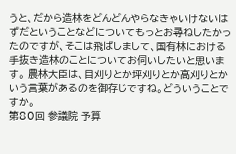うと、だから造林をどんどんやらなきゃいけないはずだということなどについてもっとお尋ねしたかったのですが、そこは飛ばしまして、国有林における手抜き造林のことについてお伺いしたいと思います。 農林大臣は、目刈りとか坪刈りとか高刈りとかいう言葉があるのを御存じですね。どういうことですか。
第80回 参議院 予算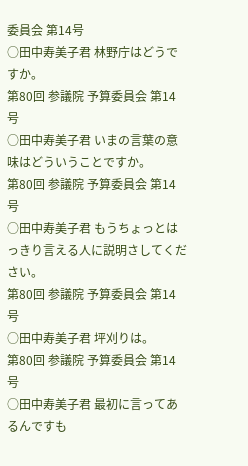委員会 第14号
○田中寿美子君 林野庁はどうですか。
第80回 参議院 予算委員会 第14号
○田中寿美子君 いまの言葉の意味はどういうことですか。
第80回 参議院 予算委員会 第14号
○田中寿美子君 もうちょっとはっきり言える人に説明さしてください。
第80回 参議院 予算委員会 第14号
○田中寿美子君 坪刈りは。
第80回 参議院 予算委員会 第14号
○田中寿美子君 最初に言ってあるんですも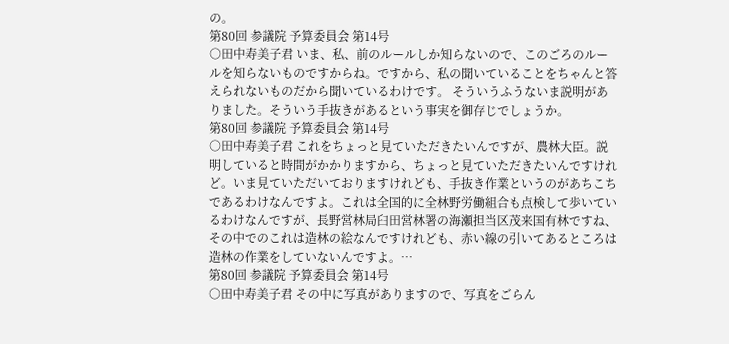の。
第80回 参議院 予算委員会 第14号
○田中寿美子君 いま、私、前のルールしか知らないので、このごろのルールを知らないものですからね。ですから、私の聞いていることをちゃんと答えられないものだから聞いているわけです。 そういうふうないま説明がありました。そういう手抜きがあるという事実を御存じでしょうか。
第80回 参議院 予算委員会 第14号
○田中寿美子君 これをちょっと見ていただきたいんですが、農林大臣。説明していると時間がかかりますから、ちょっと見ていただきたいんですけれど。いま見ていただいておりますけれども、手抜き作業というのがあちこちであるわけなんですよ。これは全国的に全林野労働組合も点検して歩いているわけなんですが、長野営林局臼田営林署の海瀬担当区茂来国有林ですね、その中でのこれは造林の絵なんですけれども、赤い線の引いてあるところは造林の作業をしていないんですよ。…
第80回 参議院 予算委員会 第14号
○田中寿美子君 その中に写真がありますので、写真をごらん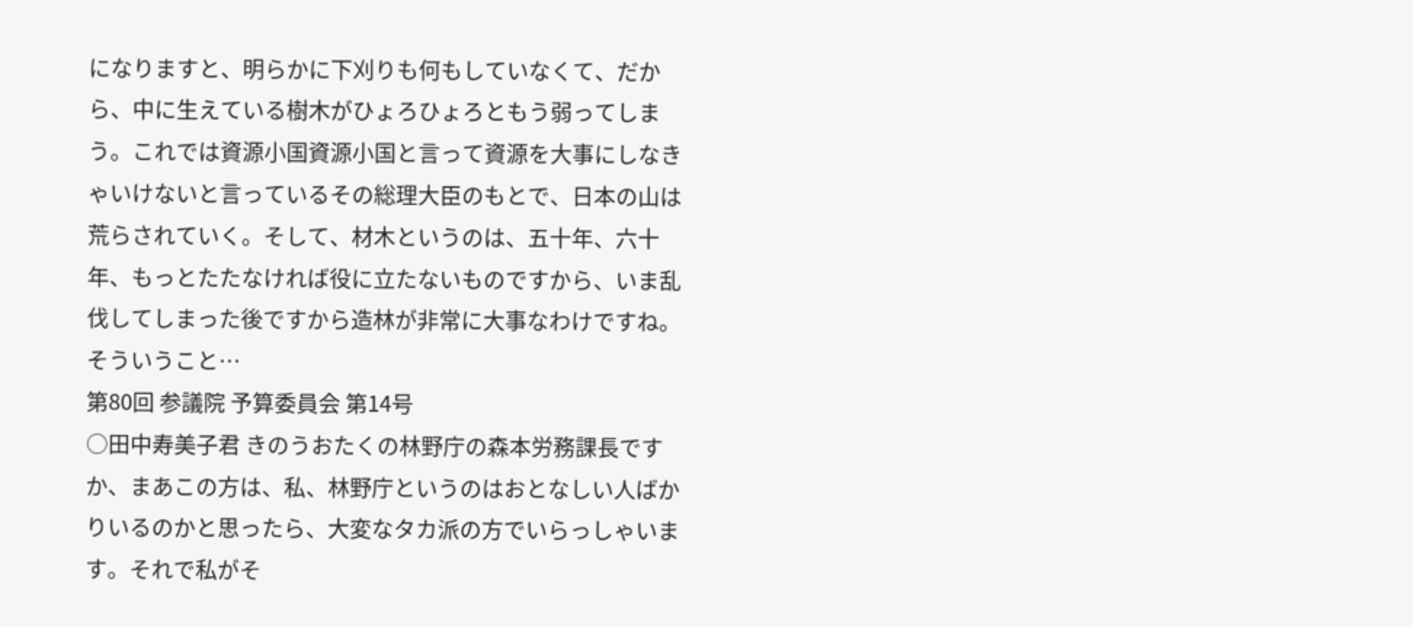になりますと、明らかに下刈りも何もしていなくて、だから、中に生えている樹木がひょろひょろともう弱ってしまう。これでは資源小国資源小国と言って資源を大事にしなきゃいけないと言っているその総理大臣のもとで、日本の山は荒らされていく。そして、材木というのは、五十年、六十年、もっとたたなければ役に立たないものですから、いま乱伐してしまった後ですから造林が非常に大事なわけですね。そういうこと…
第80回 参議院 予算委員会 第14号
○田中寿美子君 きのうおたくの林野庁の森本労務課長ですか、まあこの方は、私、林野庁というのはおとなしい人ばかりいるのかと思ったら、大変なタカ派の方でいらっしゃいます。それで私がそ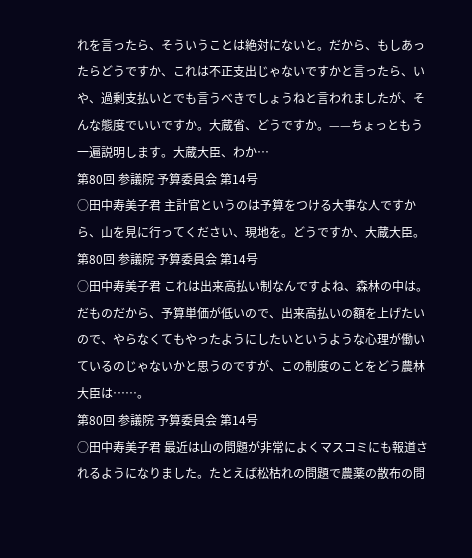れを言ったら、そういうことは絶対にないと。だから、もしあったらどうですか、これは不正支出じゃないですかと言ったら、いや、過剰支払いとでも言うべきでしょうねと言われましたが、そんな態度でいいですか。大蔵省、どうですか。——ちょっともう一遍説明します。大蔵大臣、わか…
第80回 参議院 予算委員会 第14号
○田中寿美子君 主計官というのは予算をつける大事な人ですから、山を見に行ってください、現地を。どうですか、大蔵大臣。
第80回 参議院 予算委員会 第14号
○田中寿美子君 これは出来高払い制なんですよね、森林の中は。だものだから、予算単価が低いので、出来高払いの額を上げたいので、やらなくてもやったようにしたいというような心理が働いているのじゃないかと思うのですが、この制度のことをどう農林大臣は……。
第80回 参議院 予算委員会 第14号
○田中寿美子君 最近は山の問題が非常によくマスコミにも報道されるようになりました。たとえば松枯れの問題で農薬の散布の問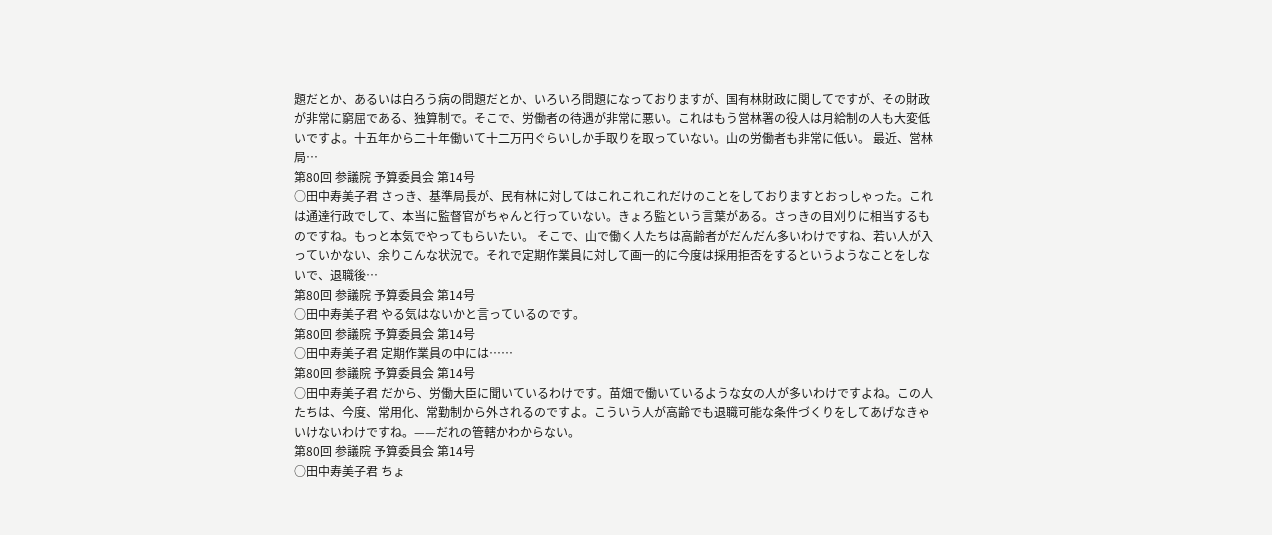題だとか、あるいは白ろう病の問題だとか、いろいろ問題になっておりますが、国有林財政に関してですが、その財政が非常に窮屈である、独算制で。そこで、労働者の待遇が非常に悪い。これはもう営林署の役人は月給制の人も大変低いですよ。十五年から二十年働いて十二万円ぐらいしか手取りを取っていない。山の労働者も非常に低い。 最近、営林局…
第80回 参議院 予算委員会 第14号
○田中寿美子君 さっき、基準局長が、民有林に対してはこれこれこれだけのことをしておりますとおっしゃった。これは通達行政でして、本当に監督官がちゃんと行っていない。きょろ監という言葉がある。さっきの目刈りに相当するものですね。もっと本気でやってもらいたい。 そこで、山で働く人たちは高齢者がだんだん多いわけですね、若い人が入っていかない、余りこんな状況で。それで定期作業員に対して画一的に今度は採用拒否をするというようなことをしないで、退職後…
第80回 参議院 予算委員会 第14号
○田中寿美子君 やる気はないかと言っているのです。
第80回 参議院 予算委員会 第14号
○田中寿美子君 定期作業員の中には……
第80回 参議院 予算委員会 第14号
○田中寿美子君 だから、労働大臣に聞いているわけです。苗畑で働いているような女の人が多いわけですよね。この人たちは、今度、常用化、常勤制から外されるのですよ。こういう人が高齢でも退職可能な条件づくりをしてあげなきゃいけないわけですね。——だれの管轄かわからない。
第80回 参議院 予算委員会 第14号
○田中寿美子君 ちょ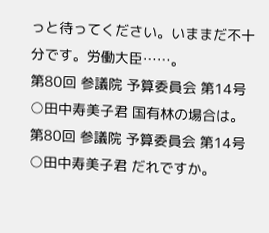っと待ってください。いままだ不十分です。労働大臣……。
第80回 参議院 予算委員会 第14号
○田中寿美子君 国有林の場合は。
第80回 参議院 予算委員会 第14号
○田中寿美子君 だれですか。